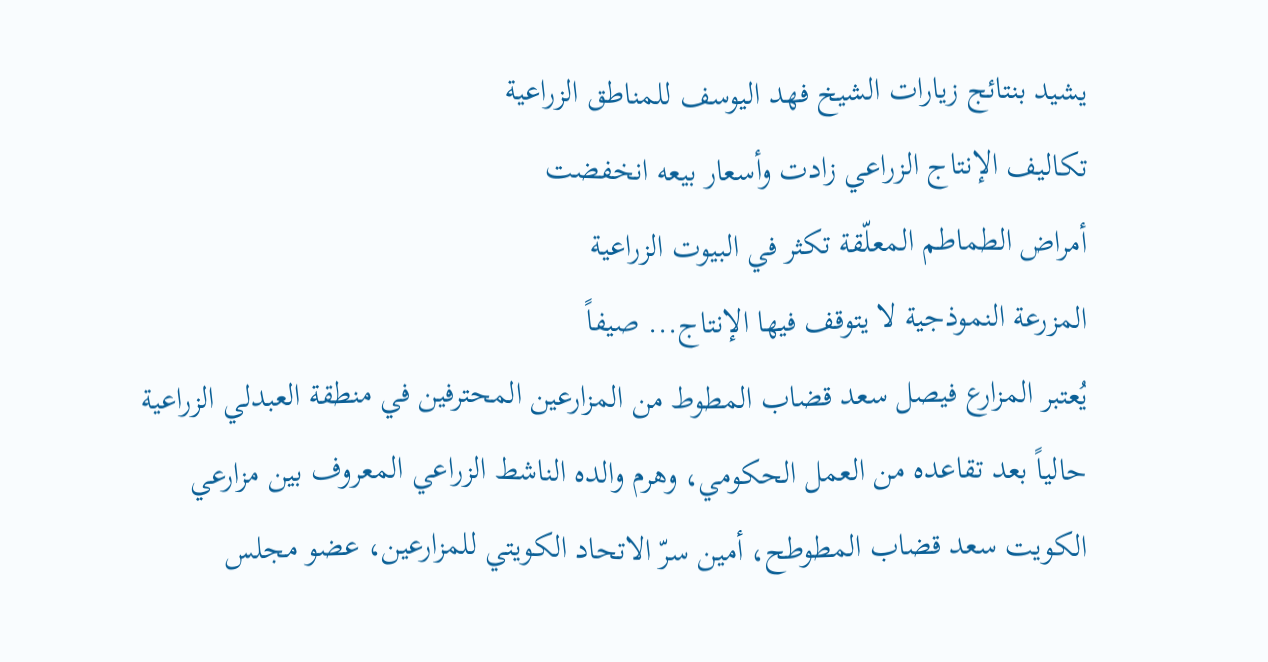يشيد بنتائج زيارات الشيخ فهد اليوسف للمناطق الزراعية
تكاليف الإنتاج الزراعي زادت وأسعار بيعه انخفضت
أمراض الطماطم المعلّقة تكثر في البيوت الزراعية
المزرعة النموذجية لا يتوقف فيها الإنتاج... صيفاً
يُعتبر المزارع فيصل سعد قضاب المطوط من المزارعين المحترفين في منطقة العبدلي الزراعية حالياً بعد تقاعده من العمل الحكومي، وهرم والده الناشط الزراعي المعروف بين مزارعي الكويت سعد قضاب المطوطح، أمين سرّ الاتحاد الكويتي للمزارعين، عضو مجلس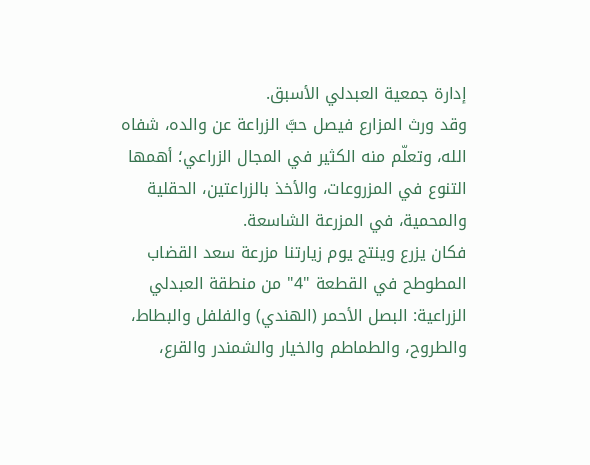إدارة جمعية العبدلي الأسبق.
وقد ورث المزارع فيصل حبَّ الزراعة عن والده، شفاه الله، وتعلّم منه الكثير في المجال الزراعي؛ أهمها التنوع في المزروعات، والأخذ بالزراعتين، الحقلية والمحمية، في المزرعة الشاسعة.
فكان يزرع وينتج يوم زيارتنا مزرعة سعد القضاب المطوطح في القطعة "4" من منطقة العبدلي الزراعية: البصل الأحمر (الهندي) والفلفل والبطاط، والطروح، والطماطم والخيار والشمندر والقرع،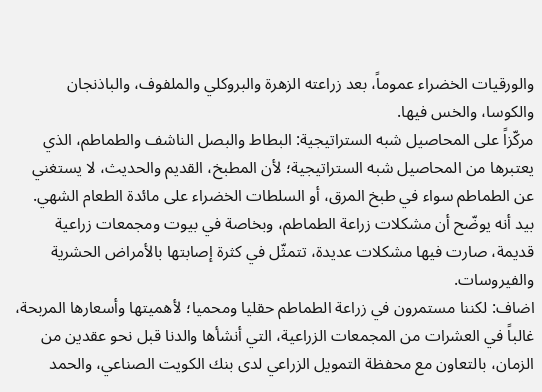والورقيات الخضراء عموماً، بعد زراعته الزهرة والبروكلي والملفوف، والباذنجان والكوسا، والخس فيها.
مركّزاً على المحاصيل شبه الستراتيجية: البطاط والبصل الناشف والطماطم، الذي يعتبرها من المحاصيل شبه الستراتيجية؛ لأن المطبخ، القديم والحديث، لا يستغني عن الطماطم سواء في طبخ المرق، أو السلطات الخضراء على مائدة الطعام الشهي.
بيد أنه يوضّح أن مشكلات زراعة الطماطم، وبخاصة في بيوت ومجمعات زراعية قديمة، صارت فيها مشكلات عديدة، تتمثّل في كثرة إصابتها بالأمراض الحشرية والفيروسات.
اضاف: لكننا مستمرون في زراعة الطماطم حقليا ومحميا؛ لأهميتها وأسعارها المربحة، غالباً في العشرات من المجمعات الزراعية، التي أنشأها والدنا قبل نحو عقدين من الزمان، بالتعاون مع محفظة التمويل الزراعي لدى بنك الكويت الصناعي، والحمد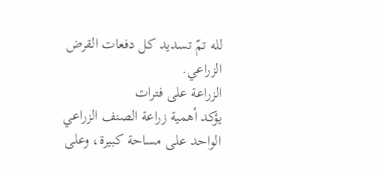لله تمّ تسديد كل دفعات القرض الزراعي.
الزراعة على فترات
يؤكد أهمية زراعة الصنف الزراعي الواحد على مساحة كبيرة، وعلى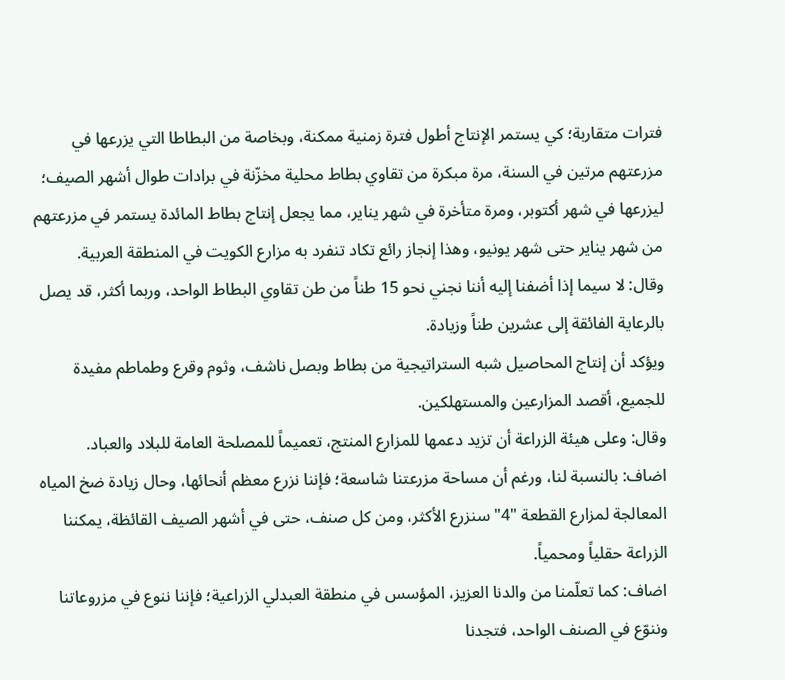فترات متقاربة؛ كي يستمر الإنتاج أطول فترة زمنية ممكنة، وبخاصة من البطاطا التي يزرعها في مزرعتهم مرتين في السنة، مرة مبكرة من تقاوي بطاط محلية مخزّنة في برادات طوال أشهر الصيف؛ ليزرعها في شهر أكتوبر، ومرة متأخرة في شهر يناير، مما يجعل إنتاج بطاط المائدة يستمر في مزرعتهم من شهر يناير حتى شهر يونيو، وهذا إنجاز رائع تكاد تنفرد به مزارع الكويت في المنطقة العربية.
وقال: لا سيما إذا أضفنا إليه أننا نجني نحو 15 طناً من طن تقاوي البطاط الواحد، وربما أكثر، قد يصل بالرعاية الفائقة إلى عشرين طناً وزيادة.
ويؤكد أن إنتاج المحاصيل شبه الستراتيجية من بطاط وبصل ناشف، وثوم وقرع وطماطم مفيدة للجميع، أقصد المزارعين والمستهلكين.
وقال: وعلى هيئة الزراعة أن تزيد دعمها للمزارع المنتج، تعميماً للمصلحة العامة للبلاد والعباد.
اضاف: بالنسبة لنا، ورغم أن مساحة مزرعتنا شاسعة؛ فإننا نزرع معظم أنحائها، وحال زيادة ضخ المياه المعالجة لمزارع القطعة "4" سنزرع الأكثر، ومن كل صنف، حتى في أشهر الصيف القائظة، يمكننا الزراعة حقلياً ومحمياً.
اضاف: كما تعلّمنا من والدنا العزيز، المؤسس في منطقة العبدلي الزراعية؛ فإننا ننوع في مزروعاتنا وننوّع في الصنف الواحد، فتجدنا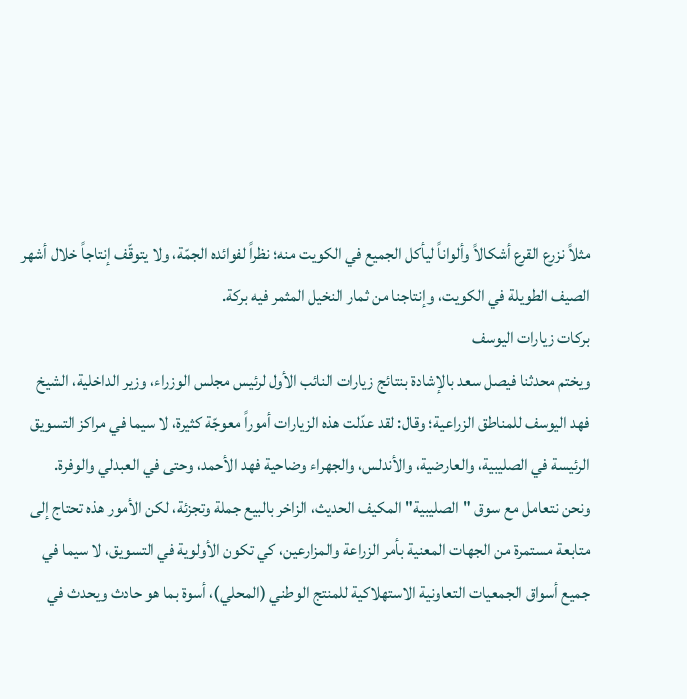مثلاً نزرع القرع أشكالاً وألواناً ليأكل الجميع في الكويت منه؛ نظراً لفوائده الجمّة، ولا يتوقّف إنتاجاً خلال أشهر الصيف الطويلة في الكويت، وإنتاجنا من ثمار النخيل المثمر فيه بركة.
بركات زيارات اليوسف
ويختم محدثنا فيصل سعد بالإشادة بنتائج زيارات النائب الأول لرئيس مجلس الوزراء، وزير الداخلية، الشيخ فهد اليوسف للمناطق الزراعية؛ وقال: لقد عدّلت هذه الزيارات أموراً معوجّة كثيرة، لا سيما في مراكز التسويق الرئيسة في الصليبية، والعارضية، والأندلس، والجهراء وضاحية فهد الأحمد، وحتى في العبدلي والوفرة.
ونحن نتعامل مع سوق "الصليبية" المكيف الحديث، الزاخر بالبيع جملة وتجزئة، لكن الأمور هذه تحتاج إلى متابعة مستمرة من الجهات المعنية بأمر الزراعة والمزارعين، كي تكون الأولوية في التسويق، لا سيما في جميع أسواق الجمعيات التعاونية الاستهلاكية للمنتج الوطني (المحلي)، أسوة بما هو حادث ويحدث في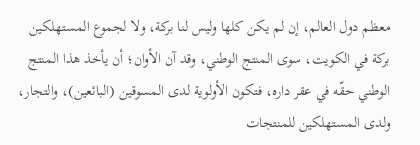معظم دول العالم، إن لم يكن كلها وليس لنا بركة، ولا لجموع المستهلكين بركة في الكويت، سوى المنتج الوطني، وقد آن الأوان؛ أن يأخذ هذا المنتج الوطني حقّه في عقر داره، فتكون الأولوية لدى المسوقين (البائعين)، والتجار، ولدى المستهلكين للمنتجات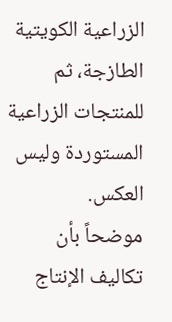الزراعية الكويتية الطازجة، ثم للمنتجات الزراعية المستوردة وليس العكس.
موضحاً بأن تكاليف الإنتاج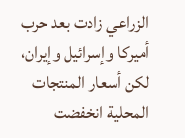الزراعي زادت بعد حرب أميركا وإسرائيل وإيران، لكن أسعار المنتجات المحلية انخفضت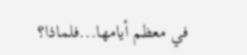في معظم أيامها...فلماذا؟